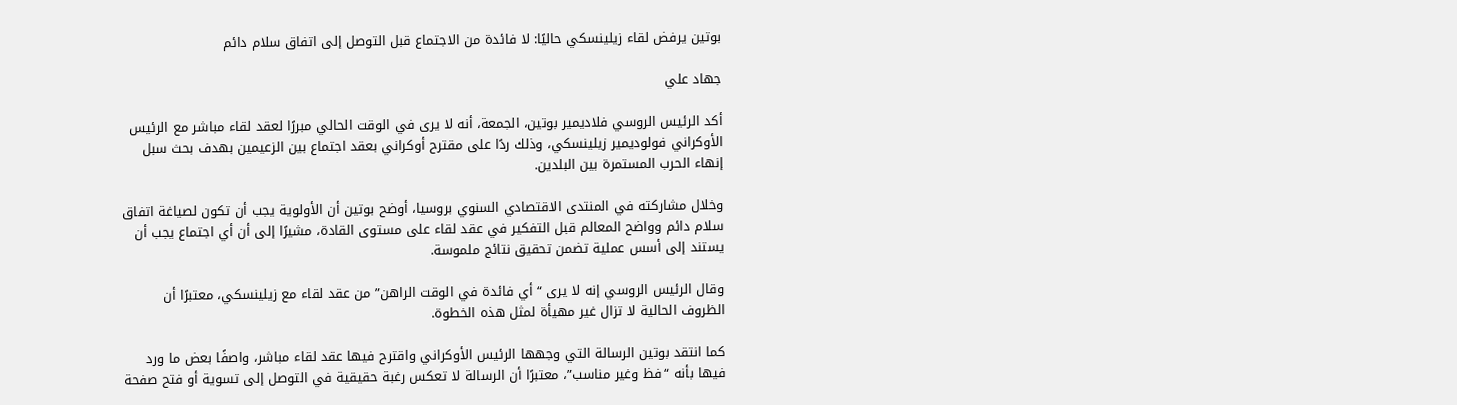بوتين يرفض لقاء زيلينسكي حاليًا: لا فائدة من الاجتماع قبل التوصل إلى اتفاق سلام دائم

جهاد علي

أكد الرئيس الروسي فلاديمير بوتين، الجمعة، أنه لا يرى في الوقت الحالي مبررًا لعقد لقاء مباشر مع الرئيس الأوكراني فولوديمير زيلينسكي، وذلك ردًا على مقترح أوكراني بعقد اجتماع بين الزعيمين بهدف بحث سبل إنهاء الحرب المستمرة بين البلدين.

وخلال مشاركته في المنتدى الاقتصادي السنوي بروسيا، أوضح بوتين أن الأولوية يجب أن تكون لصياغة اتفاق سلام دائم وواضح المعالم قبل التفكير في عقد لقاء على مستوى القادة، مشيرًا إلى أن أي اجتماع يجب أن يستند إلى أسس عملية تضمن تحقيق نتائج ملموسة.

وقال الرئيس الروسي إنه لا يرى “أي فائدة في الوقت الراهن” من عقد لقاء مع زيلينسكي، معتبرًا أن الظروف الحالية لا تزال غير مهيأة لمثل هذه الخطوة.

كما انتقد بوتين الرسالة التي وجهها الرئيس الأوكراني واقترح فيها عقد لقاء مباشر، واصفًا بعض ما ورد فيها بأنه “فظ وغير مناسب”، معتبرًا أن الرسالة لا تعكس رغبة حقيقية في التوصل إلى تسوية أو فتح صفحة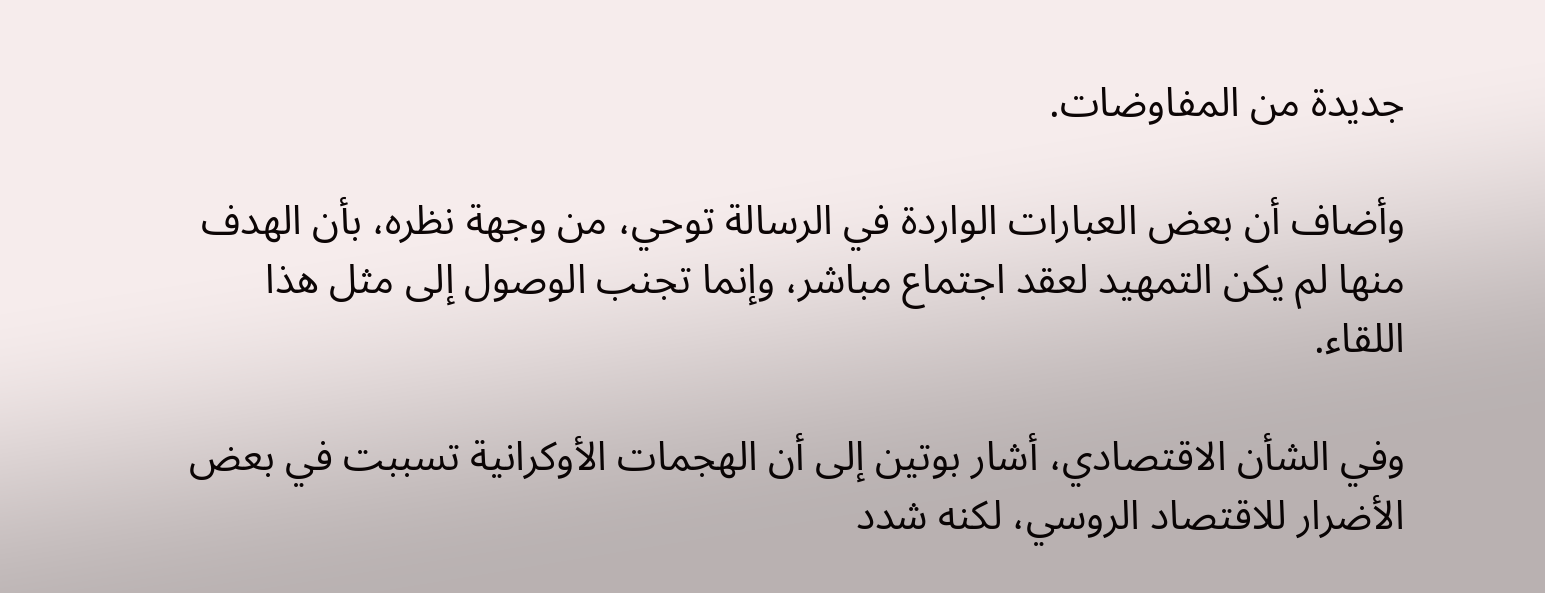جديدة من المفاوضات.

وأضاف أن بعض العبارات الواردة في الرسالة توحي، من وجهة نظره، بأن الهدف منها لم يكن التمهيد لعقد اجتماع مباشر، وإنما تجنب الوصول إلى مثل هذا اللقاء.

وفي الشأن الاقتصادي، أشار بوتين إلى أن الهجمات الأوكرانية تسببت في بعض الأضرار للاقتصاد الروسي، لكنه شدد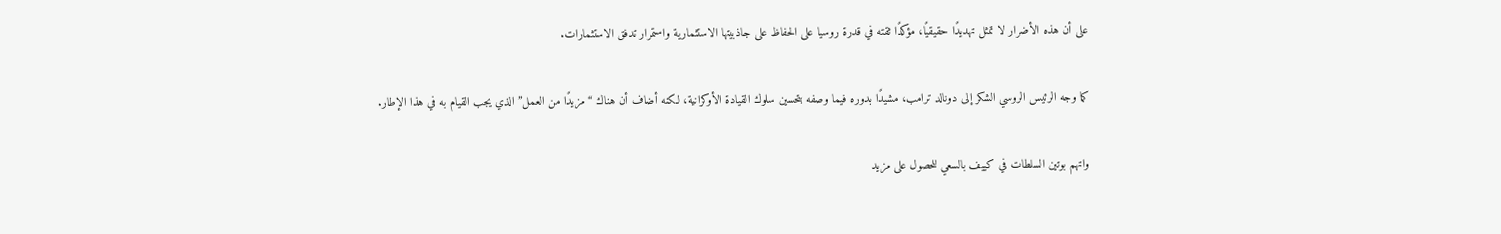على أن هذه الأضرار لا تمثل تهديدًا حقيقيًا، مؤكدًا ثقته في قدرة روسيا على الحفاظ على جاذبيتها الاستثمارية واستمرار تدفق الاستثمارات.

كما وجه الرئيس الروسي الشكر إلى دونالد ترامب، مشيدًا بدوره فيما وصفه بتحسين سلوك القيادة الأوكرانية، لكنه أضاف أن هناك “مزيدًا من العمل” الذي يجب القيام به في هذا الإطار.

واتهم بوتين السلطات في كييف بالسعي للحصول على مزيد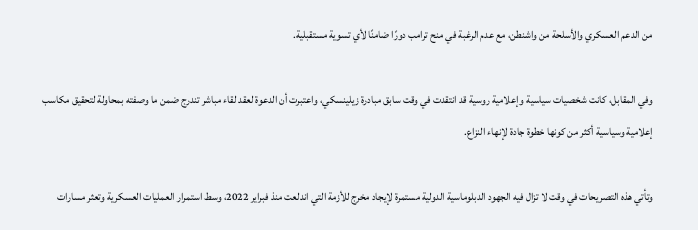من الدعم العسكري والأسلحة من واشنطن، مع عدم الرغبة في منح ترامب دورًا ضامنًا لأي تسوية مستقبلية.

وفي المقابل، كانت شخصيات سياسية وإعلامية روسية قد انتقدت في وقت سابق مبادرة زيلينسكي، واعتبرت أن الدعوة لعقد لقاء مباشر تندرج ضمن ما وصفته بمحاولة لتحقيق مكاسب إعلامية وسياسية أكثر من كونها خطوة جادة لإنهاء النزاع.

وتأتي هذه التصريحات في وقت لا تزال فيه الجهود الدبلوماسية الدولية مستمرة لإيجاد مخرج للأزمة التي اندلعت منذ فبراير 2022، وسط استمرار العمليات العسكرية وتعثر مسارات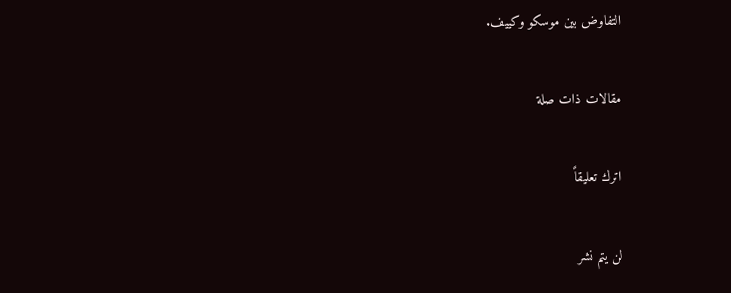التفاوض بين موسكو وكييف.

مقالات ذات صلة

اترك تعليقاً

لن يتم نشر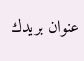عنوان بريدك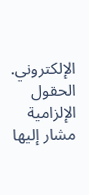الإلكتروني. الحقول الإلزامية مشار إليها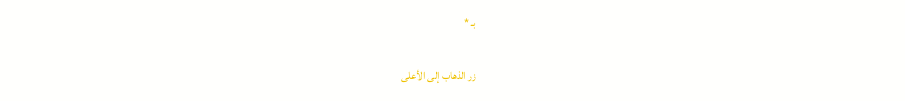بـ *

زر الذهاب إلى الأعلى